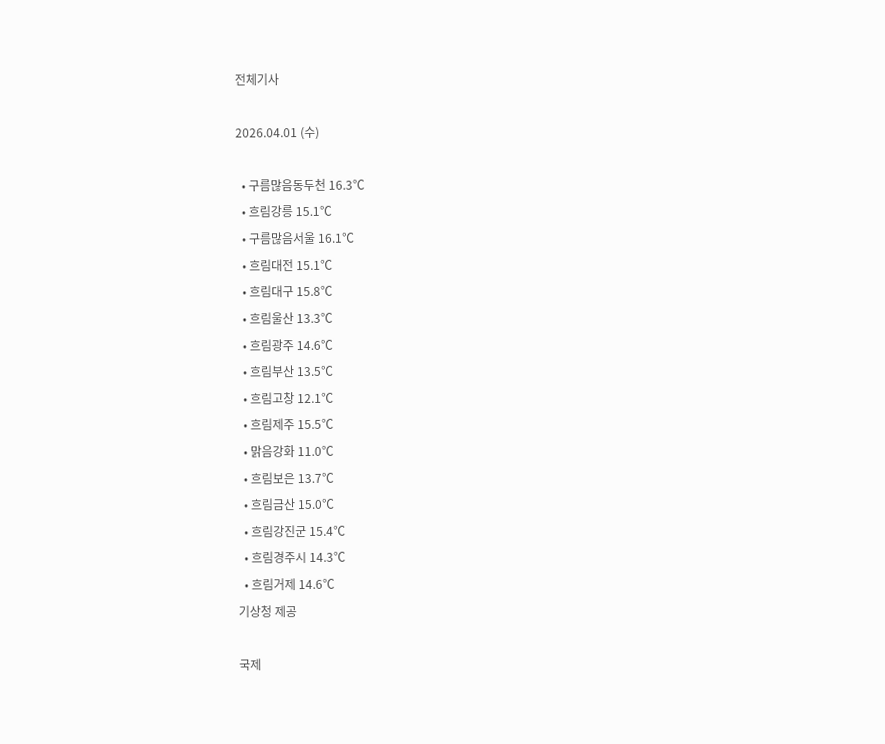전체기사

2026.04.01 (수)

  • 구름많음동두천 16.3℃
  • 흐림강릉 15.1℃
  • 구름많음서울 16.1℃
  • 흐림대전 15.1℃
  • 흐림대구 15.8℃
  • 흐림울산 13.3℃
  • 흐림광주 14.6℃
  • 흐림부산 13.5℃
  • 흐림고창 12.1℃
  • 흐림제주 15.5℃
  • 맑음강화 11.0℃
  • 흐림보은 13.7℃
  • 흐림금산 15.0℃
  • 흐림강진군 15.4℃
  • 흐림경주시 14.3℃
  • 흐림거제 14.6℃
기상청 제공

국제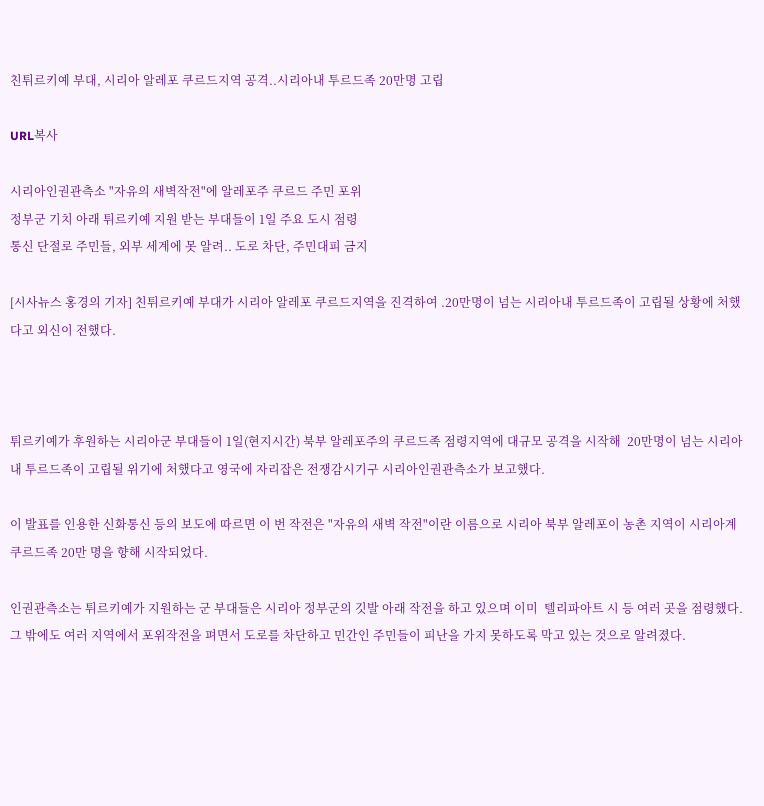친튀르키예 부대, 시리아 알레포 쿠르드지역 공격..시리아내 투르드족 20만명 고립

URL복사

시리아인권관측소 "자유의 새벽작전"에 알레포주 쿠르드 주민 포위
정부군 기치 아래 튀르키예 지원 받는 부대들이 1일 주요 도시 점령
통신 단절로 주민들, 외부 세계에 못 알려.. 도로 차단, 주민대피 금지

[시사뉴스 홍경의 기자] 친튀르키예 부대가 시리아 알레포 쿠르드지역을 진격하여 .20만명이 넘는 시리아내 투르드족이 고립될 상황에 처했다고 외신이 전했다.



튀르키예가 후원하는 시리아군 부대들이 1일(현지시간) 북부 알레포주의 쿠르드족 점령지역에 대규모 공격을 시작해  20만명이 넘는 시리아내 투르드족이 고립될 위기에 처했다고 영국에 자리잡은 전쟁감시기구 시리아인권관측소가 보고했다.

이 발표를 인용한 신화통신 등의 보도에 따르면 이 번 작전은 "자유의 새벽 작전"이란 이름으로 시리아 북부 알레포이 농촌 지역이 시리아계 쿠르드족 20만 명을 향해 시작되었다.

인권관측소는 튀르키예가 지원하는 군 부대들은 시리아 정부군의 깃발 아래 작전을 하고 있으며 이미  텔리파아트 시 등 여러 곳을 점령했다.  그 밖에도 여러 지역에서 포위작전을 펴면서 도로를 차단하고 민간인 주민들이 피난을 가지 못하도록 막고 있는 것으로 알려졌다.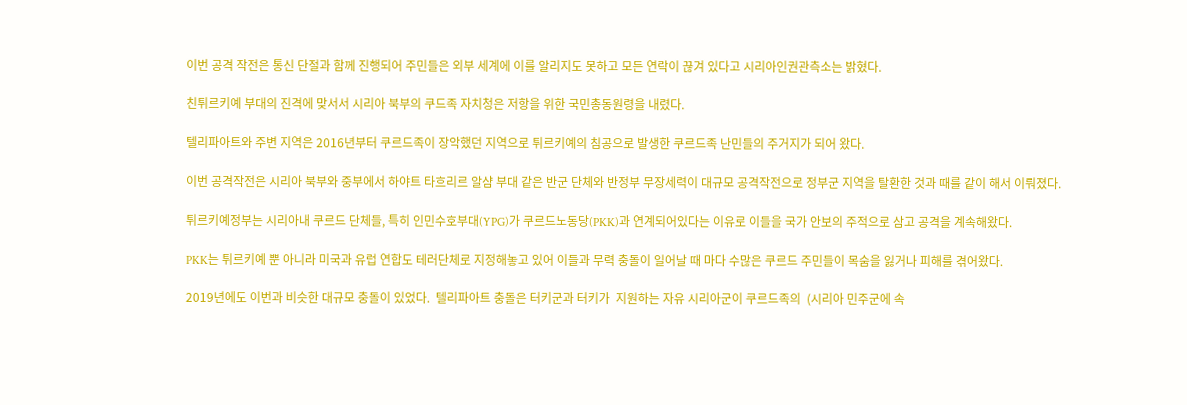이번 공격 작전은 통신 단절과 함께 진행되어 주민들은 외부 세계에 이를 알리지도 못하고 모든 연락이 끊겨 있다고 시리아인권관측소는 밝혔다.

친튀르키예 부대의 진격에 맞서서 시리아 북부의 쿠드족 자치청은 저항을 위한 국민총동원령을 내렸다.

텔리파아트와 주변 지역은 2016년부터 쿠르드족이 장악했던 지역으로 튀르키예의 침공으로 발생한 쿠르드족 난민들의 주거지가 되어 왔다.

이번 공격작전은 시리아 북부와 중부에서 하야트 타흐리르 알샴 부대 같은 반군 단체와 반정부 무장세력이 대규모 공격작전으로 정부군 지역을 탈환한 것과 때를 같이 해서 이뤄졌다.

튀르키예정부는 시리아내 쿠르드 단체들, 특히 인민수호부대(YPG)가 쿠르드노동당(PKK)과 연계되어있다는 이유로 이들을 국가 안보의 주적으로 삼고 공격을 계속해왔다.

PKK는 튀르키예 뿐 아니라 미국과 유럽 연합도 테러단체로 지정해놓고 있어 이들과 무력 충돌이 일어날 때 마다 수많은 쿠르드 주민들이 목숨을 잃거나 피해를 겪어왔다.

2019년에도 이번과 비슷한 대규모 충돌이 있었다.  텔리파아트 충돌은 터키군과 터키가  지원하는 자유 시리아군이 쿠르드족의  (시리아 민주군에 속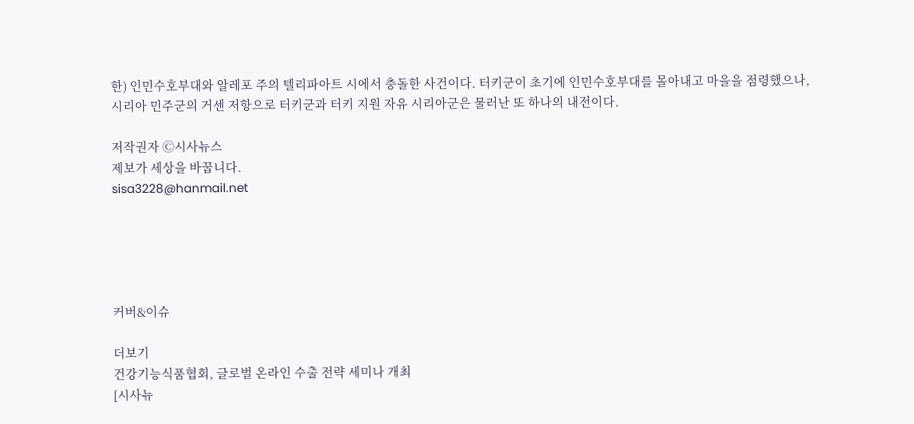한) 인민수호부대와 알레포 주의 텔리파아트 시에서 충돌한 사건이다. 터키군이 초기에 인민수호부대를 몰아내고 마을을 점령했으나, 시리아 민주군의 거센 저항으로 터키군과 터키 지원 자유 시리아군은 물러난 또 하나의 내전이다.

저작권자 Ⓒ시사뉴스
제보가 세상을 바꿉니다.
sisa3228@hanmail.net





커버&이슈

더보기
건강기능식품협회, 글로벌 온라인 수출 전략 세미나 개최
[시사뉴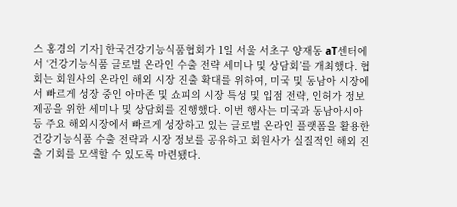스 홍경의 기자] 한국건강기능식품협회가 1일 서울 서초구 양재동 aT센터에서 ‘건강기능식품 글로벌 온라인 수출 전략 세미나 및 상담회’를 개최했다. 협회는 회원사의 온라인 해외 시장 진출 확대를 위하여, 미국 및 동남아 시장에서 빠르게 성장 중인 아마존 및 쇼피의 시장 특성 및 입점 전략, 인허가 정보 제공을 위한 세미나 및 상담회를 진행했다. 이번 행사는 미국과 동남아시아 등 주요 해외시장에서 빠르게 성장하고 있는 글로벌 온라인 플랫폼을 활용한 건강기능식품 수출 전략과 시장 정보를 공유하고 회원사가 실질적인 해외 진출 기회를 모색할 수 있도록 마련됐다.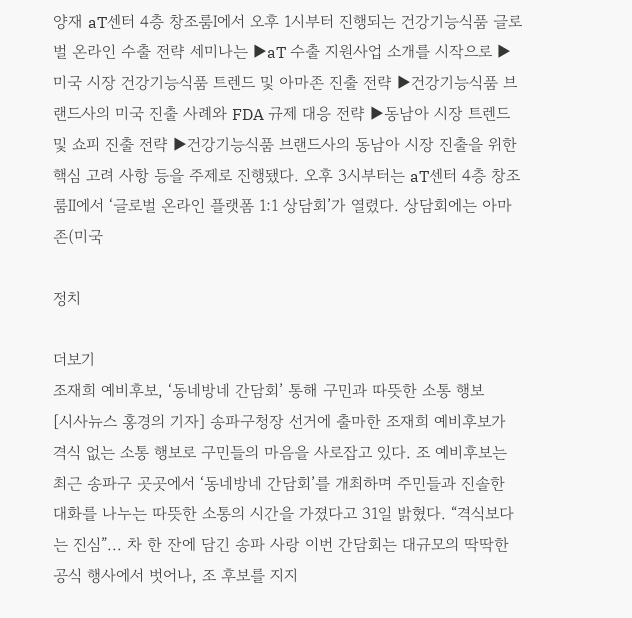양재 aT센터 4층 창조룸Ⅰ에서 오후 1시부터 진행되는 건강기능식품 글로벌 온라인 수출 전략 세미나는 ▶aT 수출 지원사업 소개를 시작으로 ▶미국 시장 건강기능식품 트렌드 및 아마존 진출 전략 ▶건강기능식품 브랜드사의 미국 진출 사례와 FDA 규제 대응 전략 ▶동남아 시장 트렌드 및 쇼피 진출 전략 ▶건강기능식품 브랜드사의 동남아 시장 진출을 위한 핵심 고려 사항 등을 주제로 진행됐다. 오후 3시부터는 aT센터 4층 창조룸Ⅱ에서 ‘글로벌 온라인 플랫폼 1:1 상담회’가 열렸다. 상담회에는 아마존(미국

정치

더보기
조재희 예비후보, ‘동네방네 간담회’ 통해 구민과 따뜻한 소통 행보
[시사뉴스 홍경의 기자] 송파구청장 선거에 출마한 조재희 예비후보가 격식 없는 소통 행보로 구민들의 마음을 사로잡고 있다. 조 예비후보는 최근 송파구 곳곳에서 ‘동네방네 간담회’를 개최하며 주민들과 진솔한 대화를 나누는 따뜻한 소통의 시간을 가졌다고 31일 밝혔다. “격식보다는 진심”... 차 한 잔에 담긴 송파 사랑 이번 간담회는 대규모의 딱딱한 공식 행사에서 벗어나, 조 후보를 지지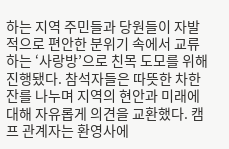하는 지역 주민들과 당원들이 자발적으로 편안한 분위기 속에서 교류하는 ‘사랑방’으로 친목 도모를 위해 진행됐다. 참석자들은 따뜻한 차한잔를 나누며 지역의 현안과 미래에 대해 자유롭게 의견을 교환했다. 캠프 관계자는 환영사에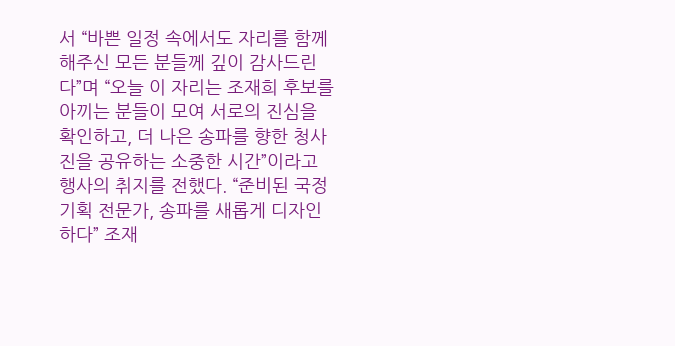서 “바쁜 일정 속에서도 자리를 함께해주신 모든 분들께 깊이 감사드린다”며 “오늘 이 자리는 조재희 후보를 아끼는 분들이 모여 서로의 진심을 확인하고, 더 나은 송파를 향한 청사진을 공유하는 소중한 시간”이라고 행사의 취지를 전했다. “준비된 국정 기획 전문가, 송파를 새롭게 디자인하다” 조재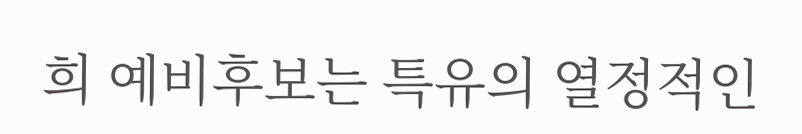희 예비후보는 특유의 열정적인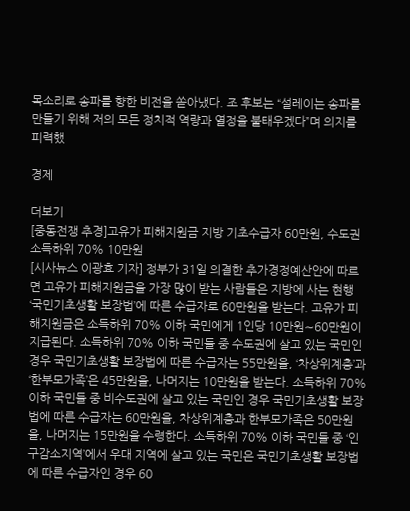목소리로 송파를 향한 비전을 쏟아냈다. 조 후보는 “설레이는 송파를 만들기 위해 저의 모든 정치적 역량과 열정을 불태우겠다”며 의지를 피력했

경제

더보기
[중동전쟁 추경]고유가 피해지원금 지방 기초수급자 60만원, 수도권 소득하위 70% 10만원
[시사뉴스 이광효 기자] 정부가 31일 의결한 추가경정예산안에 따르면 고유가 피해지원금을 가장 많이 받는 사람들은 지방에 사는 현행 ‘국민기초생활 보장법’에 따른 수급자로 60만원을 받는다. 고유가 피해지원금은 소득하위 70% 이하 국민에게 1인당 10만원∼60만원이 지급된다. 소득하위 70% 이하 국민들 중 수도권에 살고 있는 국민인 경우 국민기초생활 보장법에 따른 수급자는 55만원을, ‘차상위계층’과 ‘한부모가족’은 45만원을, 나머지는 10만원을 받는다. 소득하위 70% 이하 국민들 중 비수도권에 살고 있는 국민인 경우 국민기초생활 보장법에 따른 수급자는 60만원을, 차상위계층과 한부모가족은 50만원을, 나머지는 15만원을 수령한다. 소득하위 70% 이하 국민들 중 ‘인구감소지역’에서 우대 지역에 살고 있는 국민은 국민기초생활 보장법에 따른 수급자인 경우 60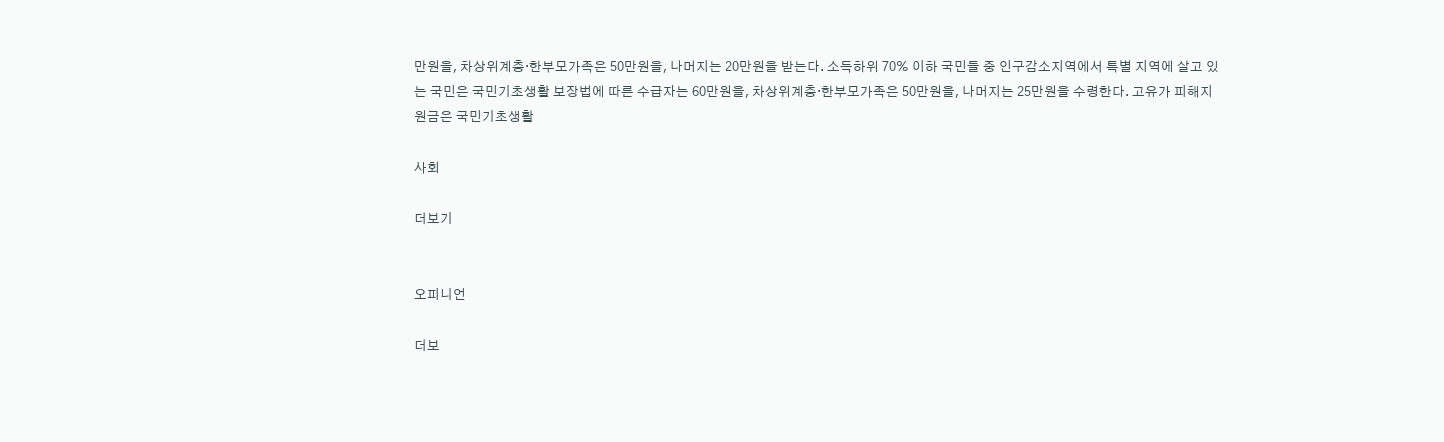만원을, 차상위계층·한부모가족은 50만원을, 나머지는 20만원을 받는다. 소득하위 70% 이하 국민들 중 인구감소지역에서 특별 지역에 살고 있는 국민은 국민기초생활 보장법에 따른 수급자는 60만원을, 차상위계층·한부모가족은 50만원을, 나머지는 25만원을 수령한다. 고유가 피해지원금은 국민기초생활

사회

더보기


오피니언

더보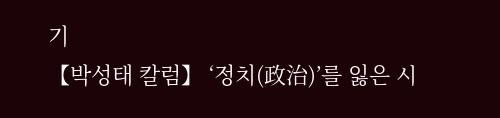기
【박성태 칼럼】 ‘정치(政治)’를 잃은 시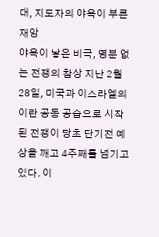대, 지도자의 야욕이 부른 재앙
야욕이 낳은 비극, 명분 없는 전쟁의 참상 지난 2월 28일, 미국과 이스라엘의 이란 공동 공습으로 시작된 전쟁이 당초 단기전 예상을 깨고 4주째를 넘기고 있다. 이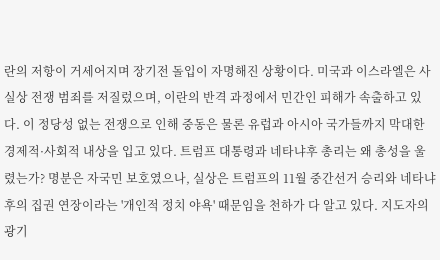란의 저항이 거세어지며 장기전 돌입이 자명해진 상황이다. 미국과 이스라엘은 사실상 전쟁 범죄를 저질렀으며, 이란의 반격 과정에서 민간인 피해가 속출하고 있다. 이 정당성 없는 전쟁으로 인해 중동은 물론 유럽과 아시아 국가들까지 막대한 경제적·사회적 내상을 입고 있다. 트럼프 대통령과 네타냐후 총리는 왜 총성을 울렸는가? 명분은 자국민 보호였으나, 실상은 트럼프의 11월 중간선거 승리와 네타냐후의 집권 연장이라는 '개인적 정치 야욕' 때문임을 천하가 다 알고 있다. 지도자의 광기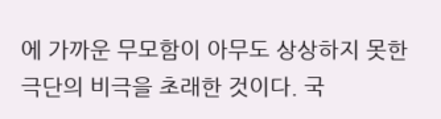에 가까운 무모함이 아무도 상상하지 못한 극단의 비극을 초래한 것이다. 국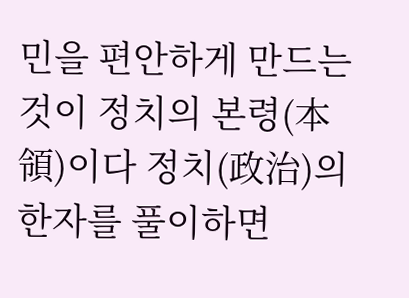민을 편안하게 만드는 것이 정치의 본령(本領)이다 정치(政治)의 한자를 풀이하면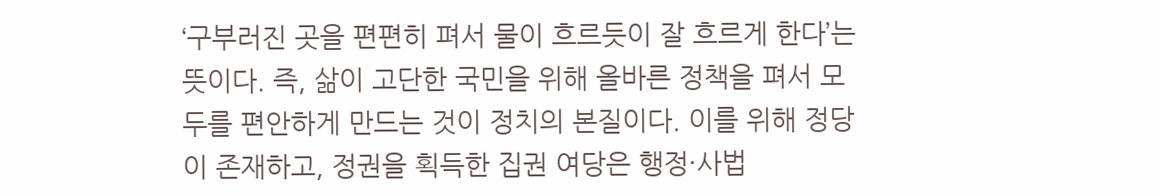‘구부러진 곳을 편편히 펴서 물이 흐르듯이 잘 흐르게 한다’는 뜻이다. 즉, 삶이 고단한 국민을 위해 올바른 정책을 펴서 모두를 편안하게 만드는 것이 정치의 본질이다. 이를 위해 정당이 존재하고, 정권을 획득한 집권 여당은 행정·사법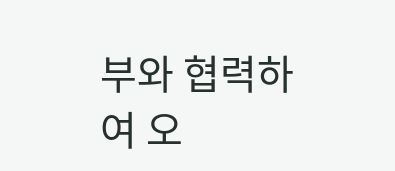부와 협력하여 오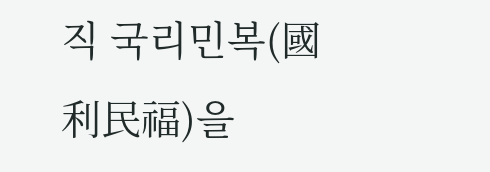직 국리민복(國利民福)을